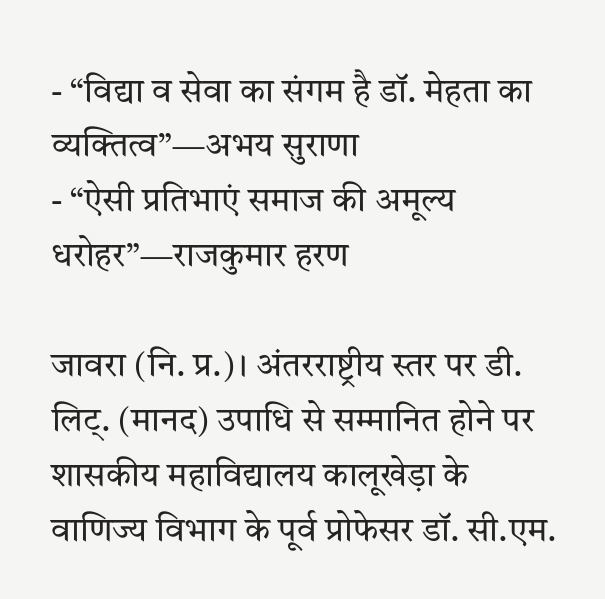- “विद्या व सेवा का संगम है डॉ. मेहता का व्यक्तित्व”—अभय सुराणा
- “ऐसी प्रतिभाएं समाज की अमूल्य धरोहर”—राजकुमार हरण

जावरा (नि. प्र.)। अंतरराष्ट्रीय स्तर पर डी. लिट्. (मानद) उपाधि से सम्मानित होने पर शासकीय महाविद्यालय कालूखेड़ा के वाणिज्य विभाग के पूर्व प्रोफेसर डॉ. सी.एम.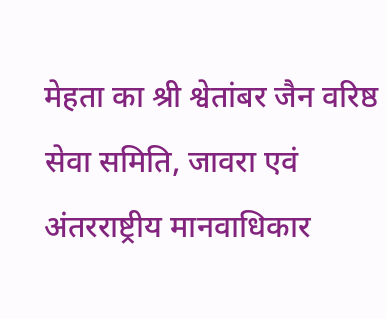मेहता का श्री श्वेतांबर जैन वरिष्ठ सेवा समिति, जावरा एवं अंतरराष्ट्रीय मानवाधिकार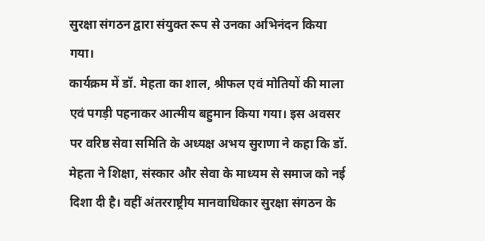सुरक्षा संगठन द्वारा संयुक्त रूप से उनका अभिनंदन किया गया।
कार्यक्रम में डॉ. मेहता का शाल, श्रीफल एवं मोतियों की माला एवं पगड़ी पहनाकर आत्मीय बहुमान किया गया। इस अवसर पर वरिष्ठ सेवा समिति के अध्यक्ष अभय सुराणा ने कहा कि डॉ. मेहता ने शिक्षा, संस्कार और सेवा के माध्यम से समाज को नई दिशा दी है। वहीं अंतरराष्ट्रीय मानवाधिकार सुरक्षा संगठन के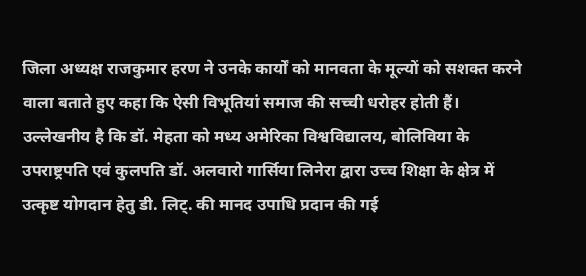जिला अध्यक्ष राजकुमार हरण ने उनके कार्यों को मानवता के मूल्यों को सशक्त करने वाला बताते हुए कहा कि ऐसी विभूतियां समाज की सच्ची धरोहर होती हैं।
उल्लेखनीय है कि डॉ. मेहता को मध्य अमेरिका विश्वविद्यालय, बोलिविया के उपराष्ट्रपति एवं कुलपति डॉ. अलवारो गार्सिया लिनेरा द्वारा उच्च शिक्षा के क्षेत्र में उत्कृष्ट योगदान हेतु डी. लिट्. की मानद उपाधि प्रदान की गई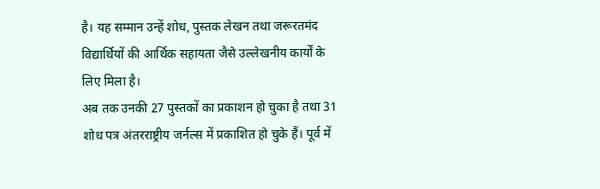है। यह सम्मान उन्हें शोध, पुस्तक लेखन तथा जरूरतमंद विद्यार्थियों की आर्थिक सहायता जैसे उल्लेखनीय कार्यों के लिए मिला है।
अब तक उनकी 27 पुस्तकों का प्रकाशन हो चुका है तथा 31 शोध पत्र अंतरराष्ट्रीय जर्नल्स में प्रकाशित हो चुके हैं। पूर्व में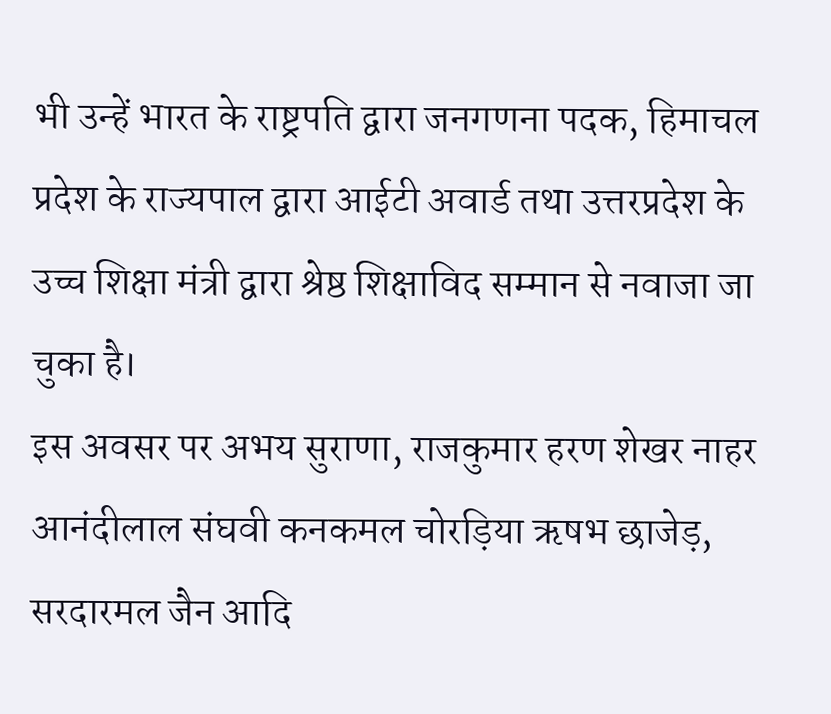भी उन्हें भारत के राष्ट्रपति द्वारा जनगणना पदक, हिमाचल प्रदेश के राज्यपाल द्वारा आईटी अवार्ड तथा उत्तरप्रदेश के उच्च शिक्षा मंत्री द्वारा श्रेष्ठ शिक्षाविद सम्मान से नवाजा जा चुका है।
इस अवसर पर अभय सुराणा, राजकुमार हरण शेखर नाहर आनंदीलाल संघवी कनकमल चोरड़िया ऋषभ छाजेड़, सरदारमल जैन आदि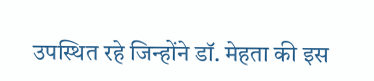उपस्थित रहे जिन्होंने डॉ. मेहता की इस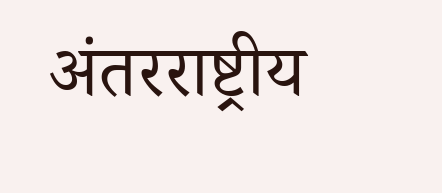अंतरराष्ट्रीय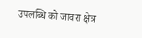उपलब्धि को जावरा क्षेत्र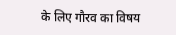के लिए गौरव का विषय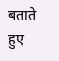बताते हुए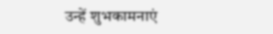उन्हें शुभकामनाएं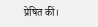प्रेषित कीं।